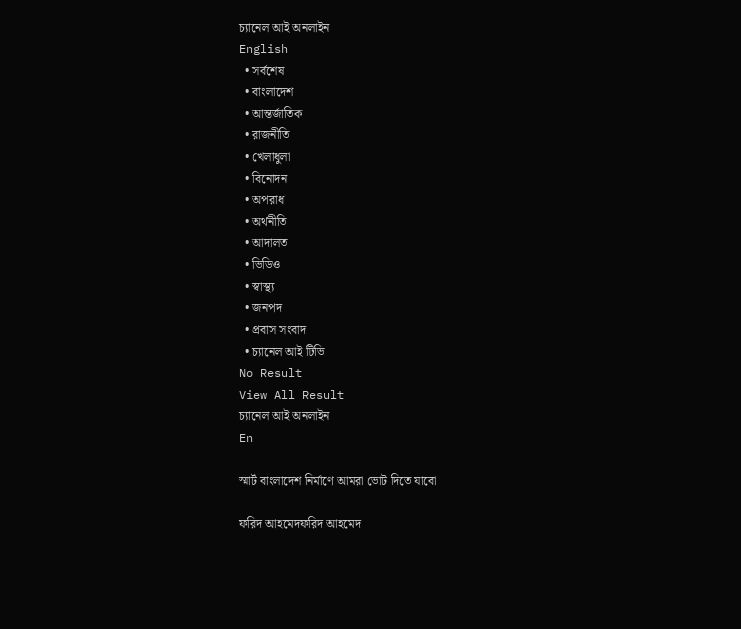চ্যানেল আই অনলাইন
English
  • সর্বশেষ
  • বাংলাদেশ
  • আন্তর্জাতিক
  • রাজনীতি
  • খেলাধুলা
  • বিনোদন
  • অপরাধ
  • অর্থনীতি
  • আদালত
  • ভিডিও
  • স্বাস্থ্য
  • জনপদ
  • প্রবাস সংবাদ
  • চ্যানেল আই টিভি
No Result
View All Result
চ্যানেল আই অনলাইন
En

স্মার্ট বাংলাদেশ নির্মাণে আমরা ভোট দিতে যাবো

ফরিদ আহমেদফরিদ আহমেদ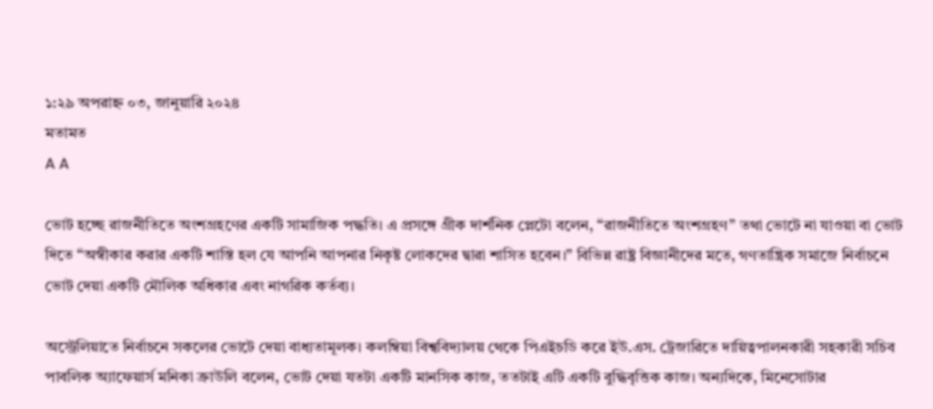১:২৯ অপরাহ্ন ০৩, জানুয়ারি ২০২৪
মতামত
A A

ভোট হচ্ছে রাজনীতিতে অংশগ্রহণের একটি সামাজিক পদ্ধতি। এ প্রসঙ্গে গ্রীক দার্শনিক প্লেটো বলেন, “রাজনীতিতে অংশগ্রহণ” তথা ভোটে না যাওয়া বা ভোট দিতে “অস্বীকার করার একটি শাস্তি হল যে আপনি আপনার নিকৃষ্ট লোকদের দ্বারা শাসিত হবেন।” বিভিন্ন রাষ্ট্র বিজ্ঞানীদের মতে, গণতান্ত্রিক সমাজে নির্বাচনে ভোট দেয়া একটি মৌলিক অধিকার এবং নাগরিক কর্তব্য।

অস্ট্রেলিয়াতে নির্বাচনে সকলের ভোটে দেয়া বাধ্যতামূলক। কলম্বিয়া বিশ্ববিদ্যালয় থেকে পিএইচডি করে ইউ.এস. ট্রেজারিতে দায়িত্বপালনকারী সহকারী সচিব পাবলিক অ্যাফেয়ার্স মনিকা ক্রাউলি বলেন, ভোট দেয়া যতটা একটি মানসিক কাজ, ততটাই এটি একটি বুদ্ধিবৃত্তিক কাজ। অন্যদিকে, মিনেসোটার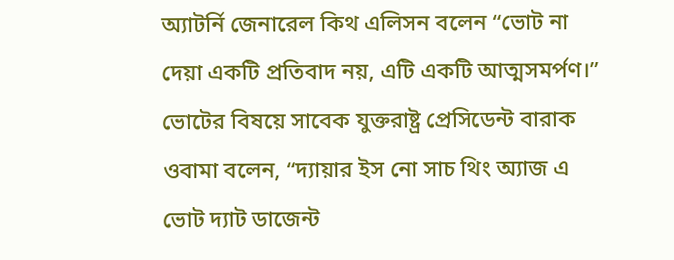অ্যাটর্নি জেনারেল কিথ এলিসন বলেন “ভোট না দেয়া একটি প্রতিবাদ নয়, এটি একটি আত্মসমর্পণ।” ভোটের বিষয়ে সাবেক যুক্তরাষ্ট্র প্রেসিডেন্ট বারাক ওবামা বলেন, “দ্যায়ার ইস নো সাচ থিং অ্যাজ এ ভোট দ্যাট ডাজেন্ট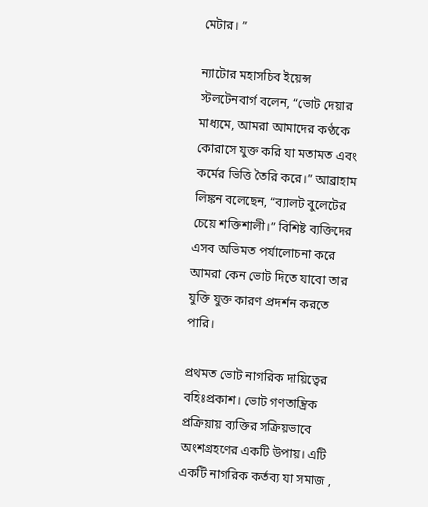মেটার। ”

ন্যাটোর মহাসচিব ইয়েন্স স্টলটেনবার্গ বলেন, “ভোট দেয়ার মাধ্যমে, আমরা আমাদের কণ্ঠকে কোরাসে যুক্ত করি যা মতামত এবং কর্মের ভিত্তি তৈরি করে।” আব্রাহাম লিঙ্কন বলেছেন, “ব্যালট বুলেটের চেয়ে শক্তিশালী।” বিশিষ্ট ব্যক্তিদের এসব অভিমত পর্যালোচনা করে আমরা কেন ভোট দিতে যাবো তার যুক্তি যুক্ত কারণ প্রদর্শন করতে পারি।

প্রথমত ভোট নাগরিক দায়িত্বের বহিঃপ্রকাশ। ভোট গণতান্ত্রিক প্রক্রিয়ায় ব্যক্তির সক্রিয়ভাবে অংশগ্রহণের একটি উপায়। এটি একটি নাগরিক কর্তব্য যা সমাজ ,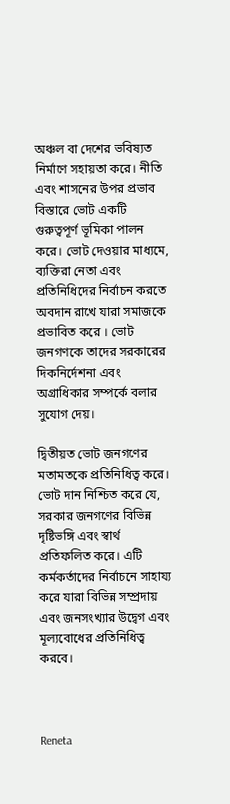অঞ্চল বা দেশের ভবিষ্যত নির্মাণে সহায়তা করে। নীতি এবং শাসনের উপর প্রভাব বিস্তারে ভোট একটি গুরুত্বপূর্ণ ভূমিকা পালন করে। ভোট দেওয়ার মাধ্যমে, ব্যক্তিরা নেতা এবং প্রতিনিধিদের নির্বাচন করতে অবদান রাখে যারা সমাজকে প্রভাবিত করে । ভোট জনগণকে তাদের সরকারের দিকনির্দেশনা এবং অগ্রাধিকার সম্পর্কে বলার সুযোগ দেয়।

দ্বিতীয়ত ভোট জনগণের মতামতকে প্রতিনিধিত্ব করে। ভোট দান নিশ্চিত করে যে, সরকার জনগণের বিভিন্ন দৃষ্টিভঙ্গি এবং স্বার্থ প্রতিফলিত করে। এটি কর্মকর্তাদের নির্বাচনে সাহায্য করে যারা বিভিন্ন সম্প্রদায় এবং জনসংখ্যার উদ্বেগ এবং মূল্যবোধের প্রতিনিধিত্ব করবে।



Reneta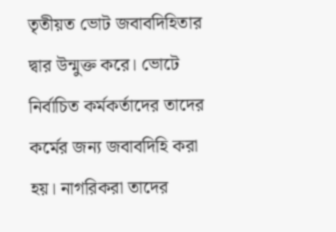তৃতীয়ত ভোট জবাবদিহিতার দ্বার উন্মুক্ত করে। ভোটে নির্বাচিত কর্মকর্তাদের তাদের কর্মের জন্য জবাবদিহি করা হয়। নাগরিকরা তাদের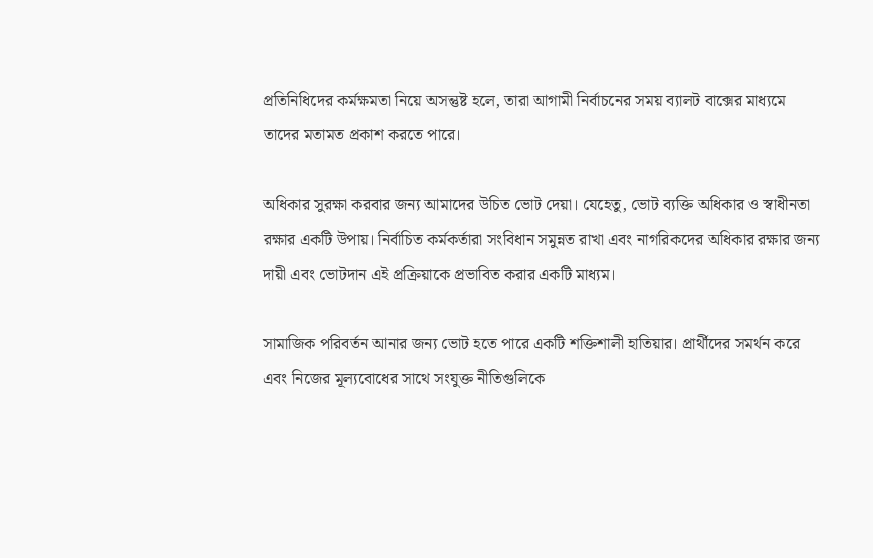প্রতিনিধিদের কর্মক্ষমতা নিয়ে অসন্তুষ্ট হলে, তারা আগামী নির্বাচনের সময় ব্যালট বাক্সের মাধ্যমে তাদের মতামত প্রকাশ করতে পারে।

অধিকার সুরক্ষা করবার জন্য আমাদের উচিত ভোট দেয়া। যেহেতু, ভোট ব্যক্তি অধিকার ও স্বাধীনতা রক্ষার একটি উপায়। নির্বাচিত কর্মকর্তারা সংবিধান সমুন্নত রাখা এবং নাগরিকদের অধিকার রক্ষার জন্য দায়ী এবং ভোটদান এই প্রক্রিয়াকে প্রভাবিত করার একটি মাধ্যম।

সামাজিক পরিবর্তন আনার জন্য ভোট হতে পারে একটি শক্তিশালী হাতিয়ার। প্রার্থীদের সমর্থন করে এবং নিজের মূল্যবোধের সাথে সংযুক্ত নীতিগুলিকে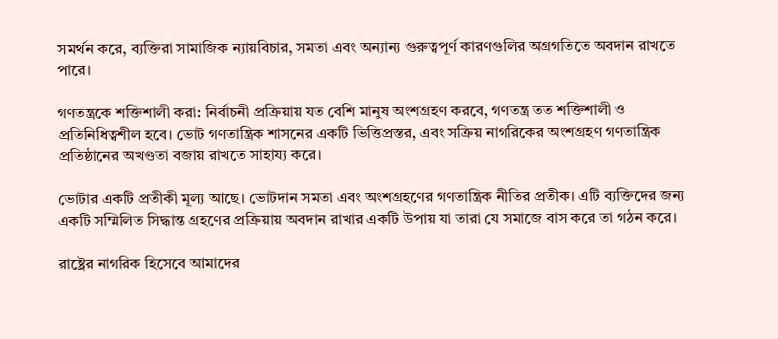সমর্থন করে, ব্যক্তিরা সামাজিক ন্যায়বিচার, সমতা এবং অন্যান্য গুরুত্বপূর্ণ কারণগুলির অগ্রগতিতে অবদান রাখতে পারে।

গণতন্ত্রকে শক্তিশালী করা: নির্বাচনী প্রক্রিয়ায় যত বেশি মানুষ অংশগ্রহণ করবে, গণতন্ত্র তত শক্তিশালী ও প্রতিনিধিত্বশীল হবে। ভোট গণতান্ত্রিক শাসনের একটি ভিত্তিপ্রস্তর, এবং সক্রিয় নাগরিকের অংশগ্রহণ গণতান্ত্রিক প্রতিষ্ঠানের অখণ্ডতা বজায় রাখতে সাহায্য করে।

ভোটার একটি প্রতীকী মূল্য আছে। ভোটদান সমতা এবং অংশগ্রহণের গণতান্ত্রিক নীতির প্রতীক। এটি ব্যক্তিদের জন্য একটি সম্মিলিত সিদ্ধান্ত গ্রহণের প্রক্রিয়ায় অবদান রাখার একটি উপায় যা তারা যে সমাজে বাস করে তা গঠন করে।

রাষ্ট্রের নাগরিক হিসেবে আমাদের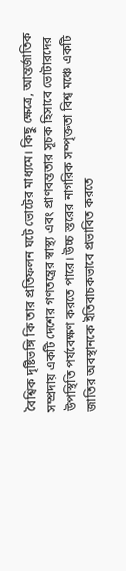বৈশ্বিক দৃষ্টিভঙ্গি কি তার প্রতিফলন ঘটে ভোটের মাধ্যমে। কিছু ক্ষেত্রে, আন্তর্জাতিক সম্প্রদায় একটি দেশের গণতন্ত্রের স্বাস্থ্য এবং প্রাণবন্ততার সূচক হিসাবে ভোটারদের উপস্থিতি পর্যবেক্ষণ করতে পারে। উচ্চ স্তরের নাগরিক সম্পৃক্ততা বিশ্ব মঞ্চে একটি জাতির অবস্থানকে ইতিবাচকভাবে প্রভাবিত করতে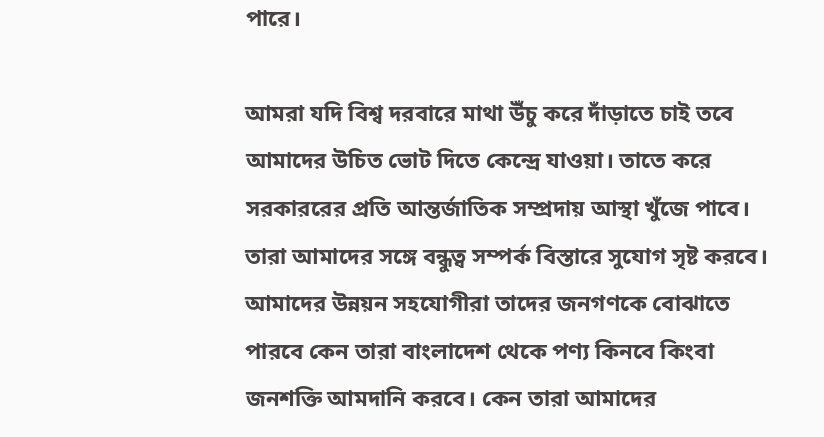পারে।

আমরা যদি বিশ্ব দরবারে মাথা উঁচু করে দাঁড়াতে চাই তবে আমাদের উচিত ভোট দিতে কেন্দ্রে যাওয়া। তাতে করে সরকাররের প্রতি আন্তর্জাতিক সম্প্রদায় আস্থা খুঁজে পাবে। তারা আমাদের সঙ্গে বন্ধুত্ব সম্পর্ক বিস্তারে সুযোগ সৃষ্ট করবে। আমাদের উন্নয়ন সহযোগীরা তাদের জনগণকে বোঝাতে পারবে কেন তারা বাংলাদেশ থেকে পণ্য কিনবে কিংবা জনশক্তি আমদানি করবে। কেন তারা আমাদের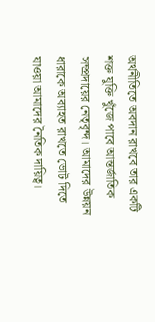অর্থনীতিতে অবদান রাখবে তার একটি শক্ত যুক্তি খুঁজে পাবে আন্তর্জাতিক সম্প্রদায়ের নেতৃবৃন্দ। আমাদের উন্নয়ন ধারাকে অব্যাহত রাখতে ভোট দিতে যাওয়া আমাদের নৈতিক দায়িত্ব।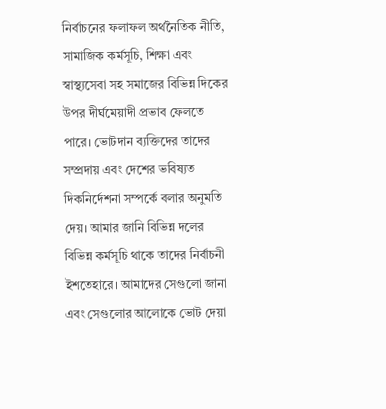নির্বাচনের ফলাফল অর্থনৈতিক নীতি, সামাজিক কর্মসূচি, শিক্ষা এবং স্বাস্থ্যসেবা সহ সমাজের বিভিন্ন দিকের উপর দীর্ঘমেয়াদী প্রভাব ফেলতে পারে। ভোটদান ব্যক্তিদের তাদের সম্প্রদায় এবং দেশের ভবিষ্যত দিকনির্দেশনা সম্পর্কে বলার অনুমতি দেয়। আমার জানি বিভিন্ন দলের বিভিন্ন কর্মসূচি থাকে তাদের নির্বাচনী ইশতেহারে। আমাদের সেগুলো জানা এবং সেগুলোর আলোকে ভোট দেয়া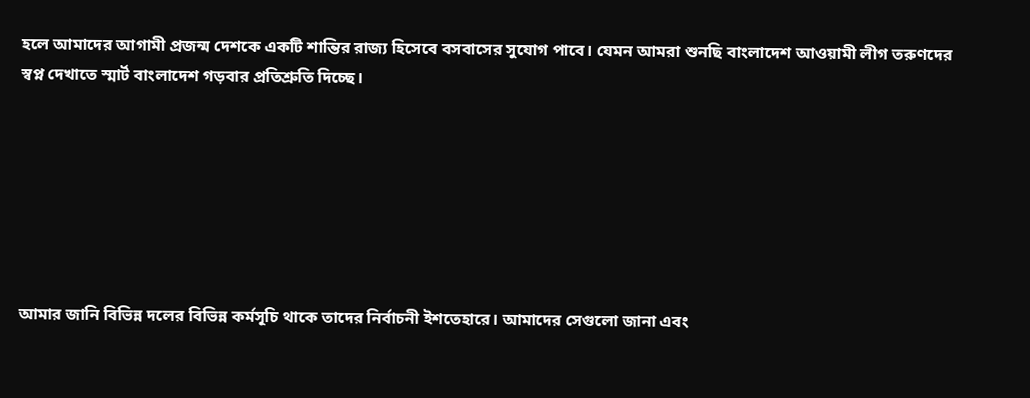হলে আমাদের আগামী প্রজন্ম দেশকে একটি শান্তির রাজ্য হিসেবে বসবাসের সুযোগ পাবে। যেমন আমরা শুনছি বাংলাদেশ আওয়ামী লীগ তরুণদের স্বপ্ন দেখাতে স্মার্ট বাংলাদেশ গড়বার প্রতিশ্রুতি দিচ্ছে।







আমার জানি বিভিন্ন দলের বিভিন্ন কর্মসূচি থাকে তাদের নির্বাচনী ইশতেহারে। আমাদের সেগুলো জানা এবং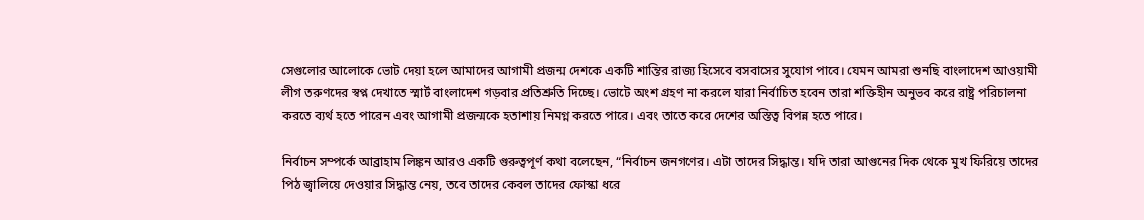সেগুলোর আলোকে ভোট দেয়া হলে আমাদের আগামী প্রজন্ম দেশকে একটি শান্তির রাজ্য হিসেবে বসবাসের সুযোগ পাবে। যেমন আমরা শুনছি বাংলাদেশ আওয়ামী লীগ তরুণদের স্বপ্ন দেখাতে স্মার্ট বাংলাদেশ গড়বার প্রতিশ্রুতি দিচ্ছে। ভোটে অংশ গ্রহণ না করলে যারা নির্বাচিত হবেন তারা শক্তিহীন অনুভব করে রাষ্ট্র পরিচালনা করতে ব্যর্থ হতে পারেন এবং আগামী প্রজন্মকে হতাশায় নিমগ্ন করতে পারে। এবং তাতে করে দেশের অস্তিত্ব বিপন্ন হতে পারে।

নির্বাচন সম্পর্কে আব্রাহাম লিঙ্কন আরও একটি গুরুত্বপূর্ণ কথা বলেছেন, “নির্বাচন জনগণের। এটা তাদের সিদ্ধান্ত। যদি তারা আগুনের দিক থেকে মুখ ফিরিয়ে তাদের পিঠ জ্বালিয়ে দেওয়ার সিদ্ধান্ত নেয়, তবে তাদের কেবল তাদের ফোস্কা ধরে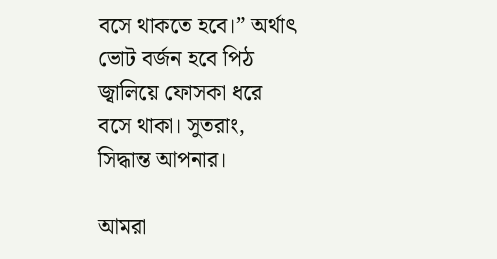বসে থাকতে হবে।” অর্থাৎ ভোট বর্জন হবে পিঠ জ্বালিয়ে ফোসকা ধরে বসে থাকা। সুতরাং, সিদ্ধান্ত আপনার।

আমরা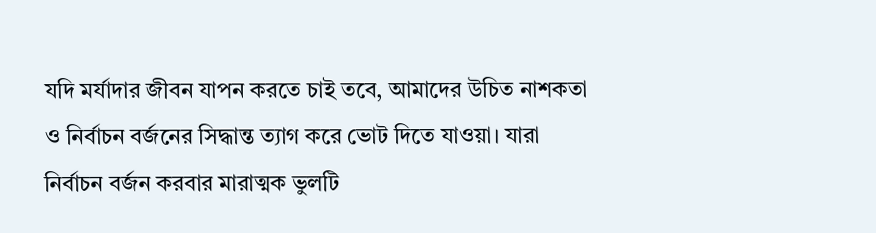যদি মর্যাদার জীবন যাপন করতে চাই তবে, আমাদের উচিত নাশকতা ও নির্বাচন বর্জনের সিদ্ধান্ত ত্যাগ করে ভোট দিতে যাওয়া। যারা নির্বাচন বর্জন করবার মারাত্মক ভুলটি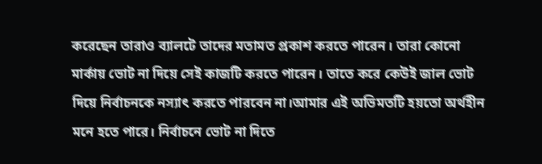করেছেন তারাও ব্যালটে তাদের মতামত প্রকাশ করতে পারেন। তারা কোনো মার্কায় ভোট না দিয়ে সেই কাজটি করতে পারেন। তাতে করে কেউই জাল ভোট দিয়ে নির্বাচনকে নস্যাৎ করতে পারবেন না।আমার এই অভিমতটি হয়তো অর্থহীন মনে হতে পারে। নির্বাচনে ভোট না দিতে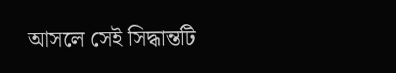আসলে সেই সিদ্ধান্তটি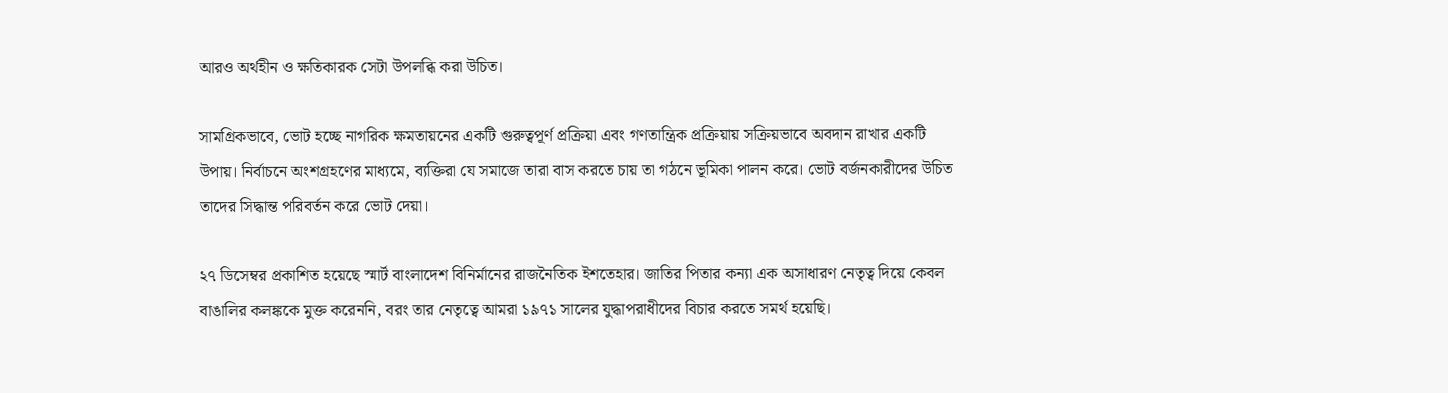আরও অর্থহীন ও ক্ষতিকারক সেটা উপলব্ধি করা উচিত।

সামগ্রিকভাবে, ভোট হচ্ছে নাগরিক ক্ষমতায়নের একটি গুরুত্বপূর্ণ প্রক্রিয়া এবং গণতান্ত্রিক প্রক্রিয়ায় সক্রিয়ভাবে অবদান রাখার একটি উপায়। নির্বাচনে অংশগ্রহণের মাধ্যমে, ব্যক্তিরা যে সমাজে তারা বাস করতে চায় তা গঠনে ভূমিকা পালন করে। ভোট বর্জনকারীদের উচিত তাদের সিদ্ধান্ত পরিবর্তন করে ভোট দেয়া।

২৭ ডিসেম্বর প্রকাশিত হয়েছে স্মার্ট বাংলাদেশ বিনির্মানের রাজনৈতিক ইশতেহার। জাতির পিতার কন্যা এক অসাধারণ নেতৃত্ব দিয়ে কেবল বাঙালির কলঙ্ককে মুক্ত করেননি, বরং তার নেতৃত্বে আমরা ১৯৭১ সালের যুদ্ধাপরাধীদের বিচার করতে সমর্থ হয়েছি।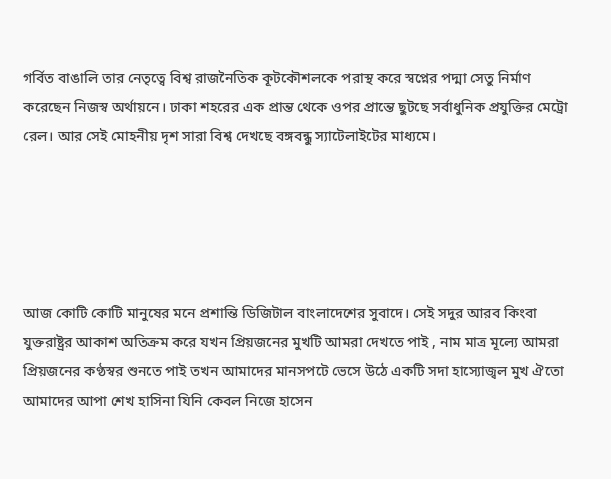গর্বিত বাঙালি তার নেতৃত্বে বিশ্ব রাজনৈতিক কূটকৌশলকে পরাস্থ করে স্বপ্নের পদ্মা সেতু নির্মাণ করেছেন নিজস্ব অর্থায়নে। ঢাকা শহরের এক প্রান্ত থেকে ওপর প্রান্তে ছুটছে সর্বাধুনিক প্রযুক্তির মেট্রো রেল। আর সেই মোহনীয় দৃশ সারা বিশ্ব দেখছে বঙ্গবন্ধু স্যাটেলাইটের মাধ্যমে।





আজ কোটি কোটি মানুষের মনে প্রশান্তি ডিজিটাল বাংলাদেশের সুবাদে। সেই সদুর আরব কিংবা যুক্তরাষ্ট্রর আকাশ অতিক্রম করে যখন প্রিয়জনের মুখটি আমরা দেখতে পাই , নাম মাত্র মূল্যে আমরা প্রিয়জনের কণ্ঠস্বর শুনতে পাই তখন আমাদের মানসপটে ভেসে উঠে একটি সদা হাস্যোজ্বল মুখ ঐতো আমাদের আপা শেখ হাসিনা যিনি কেবল নিজে হাসেন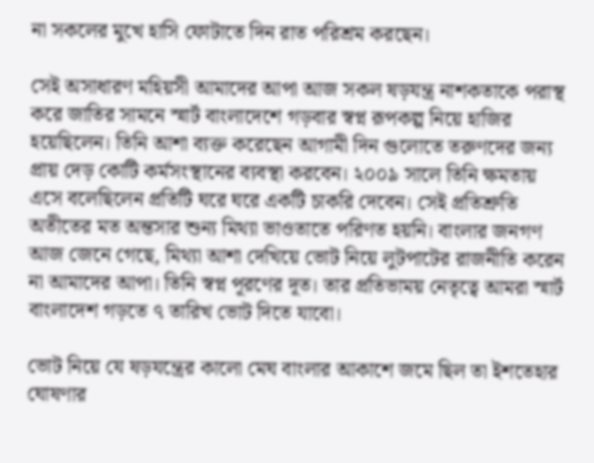না সকলের মুখে হাসি ফোটাতে দিন রাত পরিশ্রম করছেন।

সেই অসাধারণ মহিয়সী আমাদের আপা আজ সকল ষড়যন্ত্র নাশকতাকে পরাস্থ করে জাতির সামনে স্মার্ট বাংলাদেশে গড়বার স্বপ্ন রূপকল্প নিয়ে হাজির হয়েছিলেন। তিনি আশা ব্যক্ত করেছেন আগামী দিন গুলোতে তরুণদের জন্য প্রায় দেড় কোটি কর্মসংস্থানের ব্যবস্থা করবেন। ২০০৯ সালে তিনি ক্ষমতায় এসে বলেছিলেন প্রতিটি ঘরে ঘরে একটি চাকরি দেবেন। সেই প্রতিশ্রুতি অতীতের মত অন্তসার শুন্য মিথ্যা ভাওতাতে পরিণত হয়নি। বাংলার জনগণ আজ জেনে গেছে, মিথ্যা আশা দেখিয়ে ভোট নিয়ে লুটপাটের রাজনীতি করেন না আমাদের আপা। তিনি স্বপ্ন পূরণের দূত। তার প্রতিভাময় নেতৃত্বে আমরা স্মার্ট বাংলাদেশ গড়তে ৭ তারিখ ভোট দিতে যাবো।

ভোট নিয়ে যে ষড়যন্ত্রের কালো মেঘ বাংলার আকাশে জমে ছিল তা ইশতেহার ঘোষণার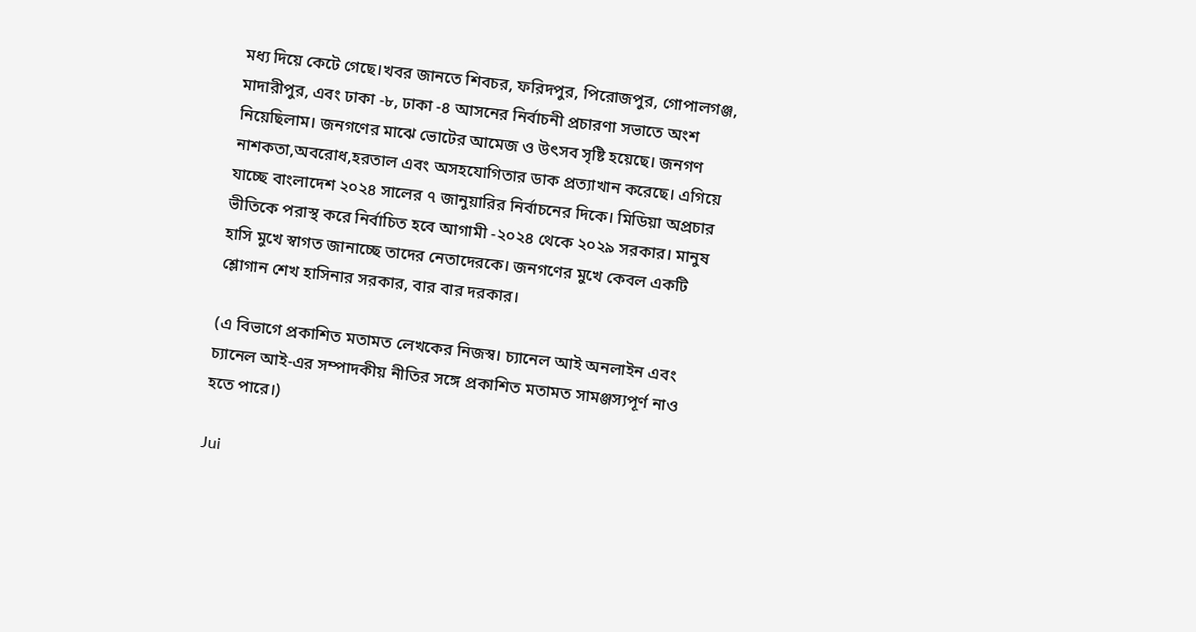মধ্য দিয়ে কেটে গেছে।খবর জানতে শিবচর, ফরিদপুর, পিরোজপুর, গোপালগঞ্জ, মাদারীপুর, এবং ঢাকা -৮, ঢাকা -৪ আসনের নির্বাচনী প্রচারণা সভাতে অংশ নিয়েছিলাম। জনগণের মাঝে ভোটের আমেজ ও উৎসব সৃষ্টি হয়েছে। জনগণ নাশকতা,অবরোধ,হরতাল এবং অসহযোগিতার ডাক প্ৰত্যাখান করেছে। এগিয়ে যাচ্ছে বাংলাদেশ ২০২৪ সালের ৭ জানুয়ারির নির্বাচনের দিকে। মিডিয়া অপ্রচার ভীতিকে পরাস্থ করে নির্বাচিত হবে আগামী -২০২৪ থেকে ২০২৯ সরকার। মানুষ হাসি মুখে স্বাগত জানাচ্ছে তাদের নেতাদেরকে। জনগণের মুখে কেবল একটি শ্লোগান শেখ হাসিনার সরকার, বার বার দরকার।

(এ বিভাগে প্রকাশিত মতামত লেখকের নিজস্ব। চ্যানেল আই অনলাইন এবং চ্যানেল আই-এর সম্পাদকীয় নীতির সঙ্গে প্রকাশিত মতামত সামঞ্জস্যপূর্ণ নাও হতে পারে।)

Jui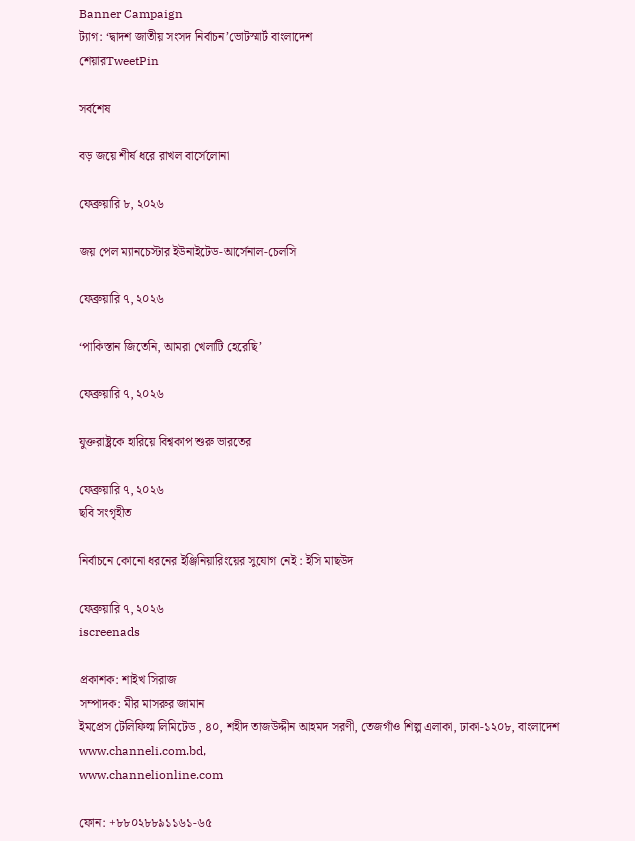Banner Campaign
ট্যাগ: ‘দ্বাদশ জাতীয় সংসদ নির্বাচন’ভোটস্মার্ট বাংলাদেশ
শেয়ারTweetPin

সর্বশেষ

বড় জয়ে শীর্ষ ধরে রাখল বার্সেলোনা

ফেব্রুয়ারি ৮, ২০২৬

জয় পেল ম্যানচেস্টার ইউনাইটেড-আর্সেনাল-চেলসি

ফেব্রুয়ারি ৭, ২০২৬

‘পাকিস্তান জিতেনি, আমরা খেলাটি হেরেছি’

ফেব্রুয়ারি ৭, ২০২৬

যুক্তরাষ্ট্রকে হারিয়ে বিশ্বকাপ শুরু ভারতের

ফেব্রুয়ারি ৭, ২০২৬
ছবি ‍সংগৃহীত

নির্বাচনে কোনো ধরনের ইঞ্জিনিয়ারিংয়ের সুযোগ নেই : ইসি মাছউদ

ফেব্রুয়ারি ৭, ২০২৬
iscreenads

প্রকাশক: শাইখ সিরাজ
সম্পাদক: মীর মাসরুর জামান
ইমপ্রেস টেলিফিল্ম লিমিটেড , ৪০, শহীদ তাজউদ্দীন আহমদ সরণী, তেজগাঁও শিল্প এলাকা, ঢাকা-১২০৮, বাংলাদেশ
www.channeli.com.bd,
www.channelionline.com

ফোন: +৮৮০২৮৮৯১১৬১-৬৫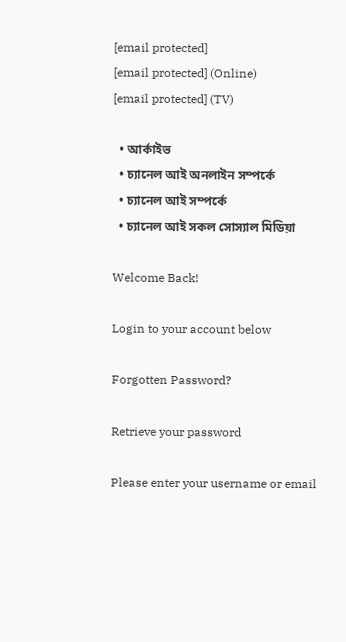[email protected]
[email protected] (Online)
[email protected] (TV)

  • আর্কাইভ
  • চ্যানেল আই অনলাইন সম্পর্কে
  • চ্যানেল আই সম্পর্কে
  • চ্যানেল আই সকল সোস্যাল মিডিয়া

Welcome Back!

Login to your account below

Forgotten Password?

Retrieve your password

Please enter your username or email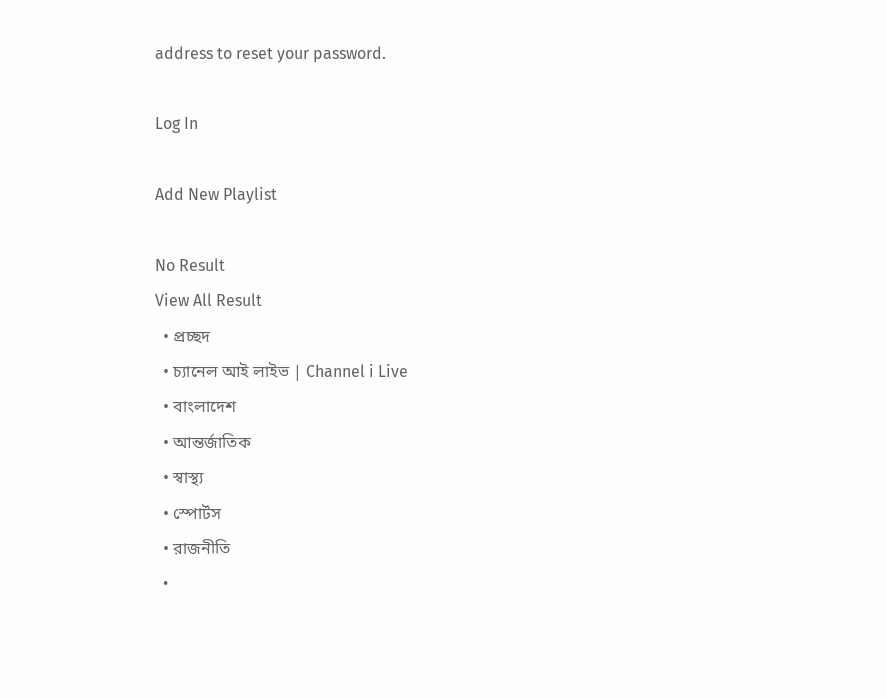address to reset your password.

Log In

Add New Playlist

No Result
View All Result
  • প্রচ্ছদ
  • চ্যানেল আই লাইভ | Channel i Live
  • বাংলাদেশ
  • আন্তর্জাতিক
  • স্বাস্থ্য
  • স্পোর্টস
  • রাজনীতি
  •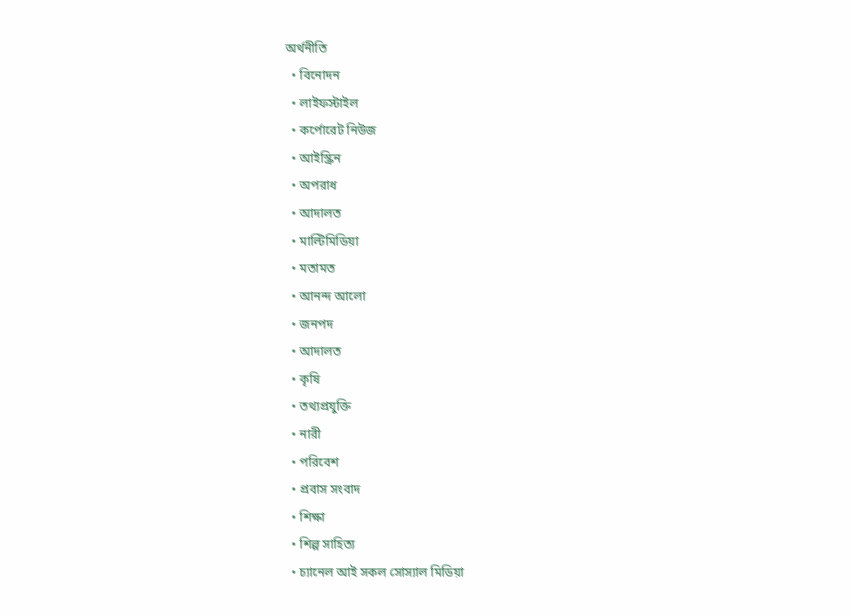অর্থনীতি
  • বিনোদন
  • লাইফস্টাইল
  • কর্পোরেট নিউজ
  • আইস্ক্রিন
  • অপরাধ
  • আদালত
  • মাল্টিমিডিয়া
  • মতামত
  • আনন্দ আলো
  • জনপদ
  • আদালত
  • কৃষি
  • তথ্যপ্রযুক্তি
  • নারী
  • পরিবেশ
  • প্রবাস সংবাদ
  • শিক্ষা
  • শিল্প সাহিত্য
  • চ্যানেল আই সকল সোস্যাল মিডিয়া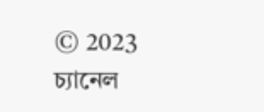© 2023 চ্যানেল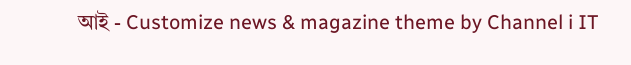আই - Customize news & magazine theme by Channel i IT